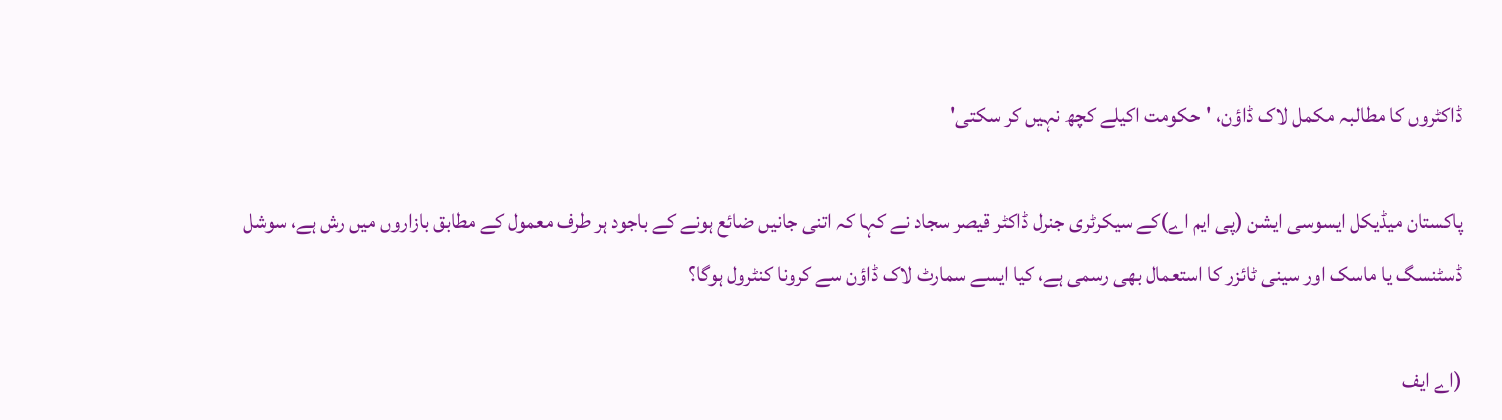ڈاکٹروں کا مطالبہ مکمل لاک ڈاؤن، 'حکومت اکیلے کچھ نہیں کر سکتی'

پاکستان میڈیکل ایسوسی ایشن (پی ایم اے)کے سیکرٹری جنرل ڈاکٹر قیصر سجاد نے کہا کہ اتنی جانیں ضائع ہونے کے باجود ہر طرف معمول کے مطابق بازاروں میں رش ہے، سوشل ڈسٹنسگ یا ماسک اور سینی ٹائزر کا استعمال بھی رسمی ہے، کیا ایسے سمارٹ لاک ڈاؤن سے کرونا کنٹرول ہوگا؟

(اے ایف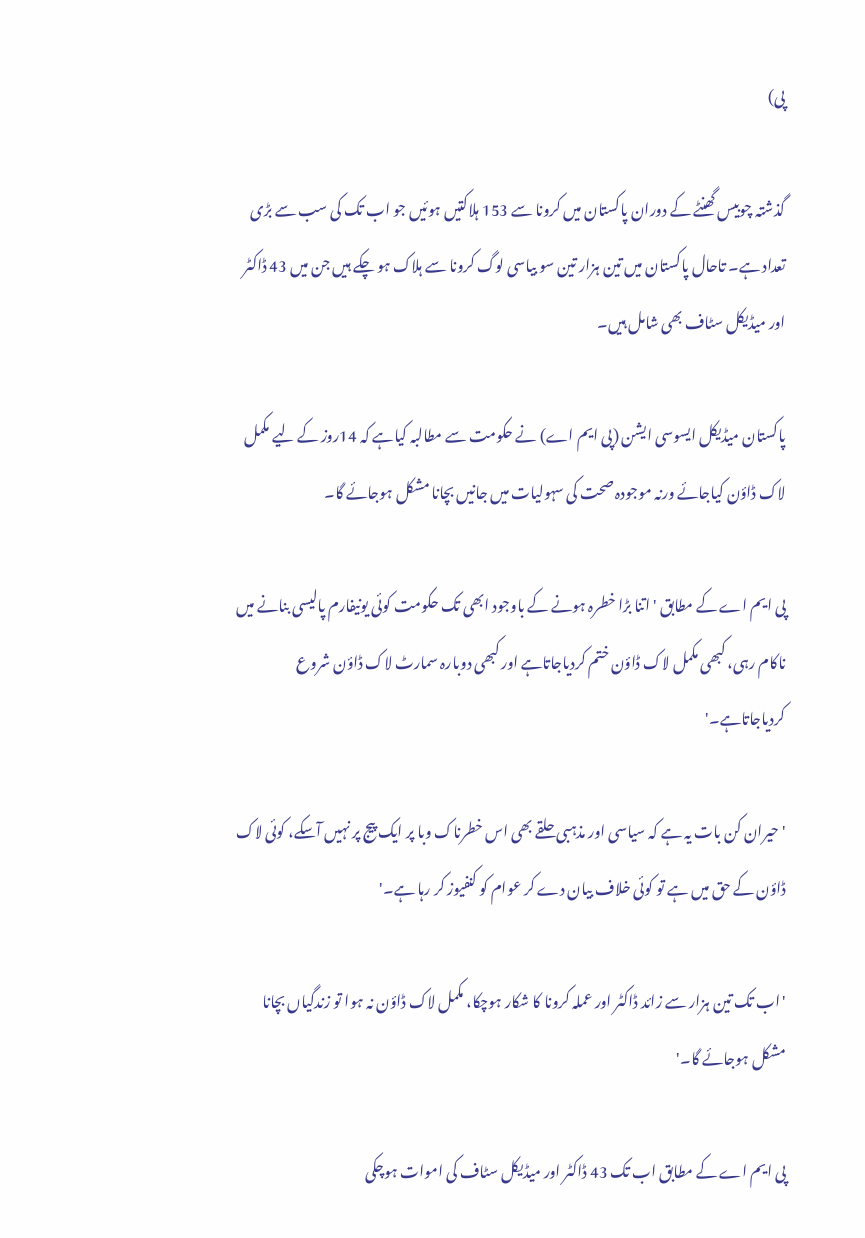پی)

گذشتہ چوبیس گھنٹے کے دوران پاکستان میں کرونا سے 153 ہلاکتیں ہوئیں جو اب تک کی سب سے بڑی تعداد ہے۔ تاحال پاکستان میں تین ہزار تین سو بیاسی لوگ کرونا سے ہلاک ہو چکے ہیں جن میں 43 ڈاکٹر اور میڈیکل سٹاف بھی شامل ہیں۔

پاکستان میڈیکل ایسوسی ایشن (پی ایم اے) نے حکومت سے مطالبہ کیاہے کہ 14روز کے لیے مکمل لاک ڈاؤن کیاجائے ورنہ موجودہ صحت کی سہولیات میں جانیں بچانا مشکل ہوجائے گا۔

پی ایم اے کے مطابق 'اتنا بڑا خطرہ ہونے کے باوجود ابھی تک حکومت کوئی یونیفارم پالیسی بنانے میں ناکام رہی، کبھی مکمل لاک ڈاؤن ختم کردیاجاتاہے اور کبھی دوبارہ سمارٹ لاک ڈاؤن شروع کردیاجاتاہے۔'

'حیران کن بات یہ ہے کہ سیاسی اور مذہبی حلقے بھی اس خطرناک وبا پر ایک پیج پر نہیں آسکے، کوئی لاک ڈاؤن کے حق میں ہے تو کوئی خلاف بیان دے کر عوام کو کنفیوز کر رہا ہے۔'

'اب تک تین ہزار سے زائد ڈاکٹر اور عملہ کرونا کا شکار ہوچکا، مکمل لاک ڈاؤن نہ ہوا تو زندگیاں بچانا مشکل ہوجائے گا۔'

پی ایم اے کے مطابق اب تک 43 ڈاکٹر اور میڈیکل سٹاف کی اموات ہوچکی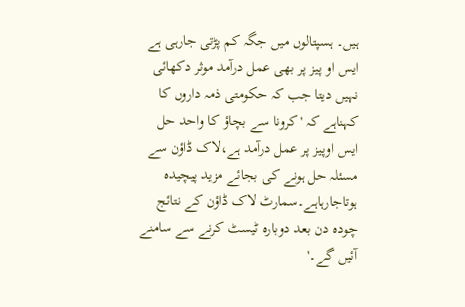ہیں۔ ہسپتالوں میں جگہ کم پڑتی جارہی ہے ایس او پیز پر بھی عمل درآمد موثر دکھائی نہیں دیتا جب کہ حکومتی ذمہ داروں کا کہناہے کہ 'کرونا سے بچاؤ کا واحد حل ایس اوپیز پر عمل درآمد ہے،لاک ڈاؤن سے مسئلہ حل ہونے کی بجائے مزید پیچیدہ ہوتاجارہاہے۔سمارٹ لاک ڈاؤن کے نتائج چودہ دن بعد دوبارہ ٹیسٹ کرنے سے سامنے آئیں گے۔'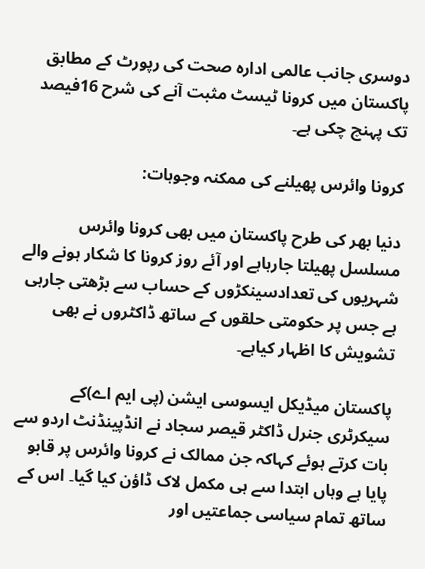دوسری جانب عالمی ادارہ صحت کی رپورٹ کے مطابق پاکستان میں کرونا ٹیسٹ مثبت آنے کی شرح 16فیصد تک پہنچ چکی ہے۔

کرونا وائرس پھیلنے کی ممکنہ وجوہات:

دنیا بھر کی طرح پاکستان میں بھی کرونا وائرس مسلسل پھیلتا جارہاہے اور آئے روز کرونا کا شکار ہونے والے شہریوں کی تعدادسینکڑوں کے حساب سے بڑھتی جارہی ہے جس پر حکومتی حلقوں کے ساتھ ڈاکٹروں نے بھی تشویش کا اظہار کیاہے۔

پاکستان میڈیکل ایسوسی ایشن (پی ایم اے)کے سیکرٹری جنرل ڈاکٹر قیصر سجاد نے انڈپینڈنٹ اردو سے بات کرتے ہوئے کہاکہ جن ممالک نے کرونا وائرس پر قابو پایا ہے وہاں ابتدا سے ہی مکمل لاک ڈاؤن کیا گیا۔ اس کے ساتھ تمام سیاسی جماعتیں اور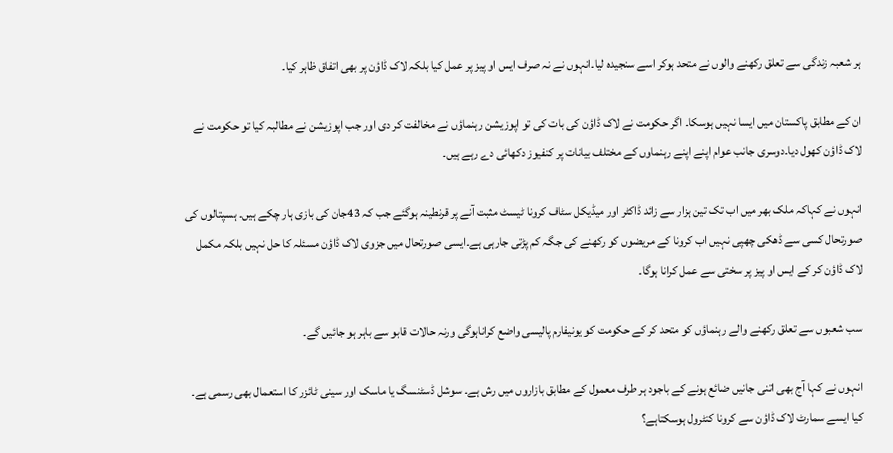ہر شعبہ زندگی سے تعلق رکھنے والوں نے متحد ہوکر اسے سنجیدہ لیا۔انہوں نے نہ صرف ایس او پیز پر عمل کیا بلکہ لاک ڈاؤن پر بھی اتفاق ظاہر کیا۔

ان کے مطابق پاکستان میں ایسا نہیں ہوسکا۔ اگر حکومت نے لاک ڈاؤن کی بات کی تو اپوزیشن رہنماؤں نے مخالفت کر دی اور جب اپوزیشن نے مطالبہ کیا تو حکومت نے لاک ڈاؤن کھول دیا۔دوسری جانب عوام اپنے اپنے رہنماوں کے مختلف بیانات پر کنفیوز دکھائی دے رہے ہیں۔

انہوں نے کہاکہ ملک بھر میں اب تک تین ہزار سے زائد ڈاکٹر اور میڈیکل سٹاف کرونا ٹیسٹ مثبت آنے پر قرنطینہ ہوگئے جب کہ 43جان کی بازی ہار چکے ہیں۔ ہسپتالوں کی صورتحال کسی سے ڈھکی چھپی نہیں اب کرونا کے مریضوں کو رکھنے کی جگہ کم پڑتی جارہی ہے۔ایسی صورتحال میں جزوی لاک ڈاؤن مسئلہ کا حل نہیں بلکہ مکمل لاک ڈاؤن کر کے ایس او پیز پر سختی سے عمل کرانا ہوگا۔

سب شعبوں سے تعلق رکھنے والے رہنماؤں کو متحد کر کے حکومت کو یونیفارم پالیسی واضع کراناہوگی ورنہ حالات قابو سے باہر ہو جائیں گے۔

انہوں نے کہا آج بھی اتنی جانیں ضائع ہونے کے باجود ہر طرف معمول کے مطابق بازاروں میں رش ہے۔ سوشل ڈسٹنسگ یا ماسک اور سینی ٹائزر کا استعمال بھی رسمی ہے۔ کیا ایسے سمارٹ لاک ڈاؤن سے کرونا کنٹرول ہوسکتاہے؟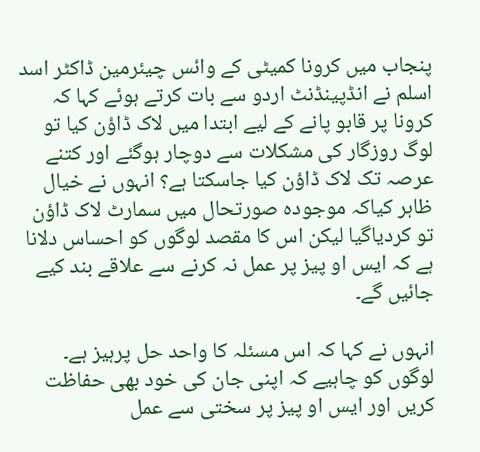پنجاب میں کرونا کمیٹی کے وائس چیئرمین ڈاکٹر اسد اسلم نے انڈپینڈنٹ اردو سے بات کرتے ہوئے کہا کہ کرونا پر قابو پانے کے لیے ابتدا میں لاک ڈاؤن کیا تو لوگ روزگار کی مشکلات سے دوچار ہوگئے اور کتنے عرصہ تک لاک ڈاؤن کیا جاسکتا ہے؟ انہوں نے خیال ظاہر کیاکہ موجودہ صورتحال میں سمارٹ لاک ڈاؤن تو کردیاگیا لیکن اس کا مقصد لوگوں کو احساس دلانا ہے کہ ایس او پیز پر عمل نہ کرنے سے علاقے بند کیے جائیں گے۔

انہوں نے کہا کہ اس مسئلہ کا واحد حل پرہیز ہے۔ لوگوں کو چاہیے کہ اپنی جان کی خود بھی حفاظت کریں اور ایس او پیز پر سختی سے عمل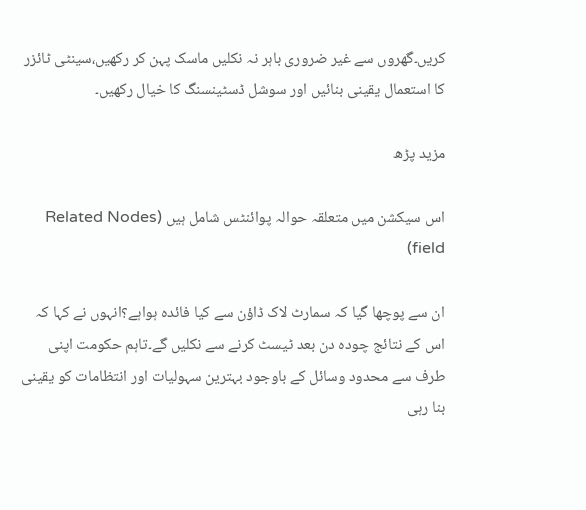کریں۔گھروں سے غیر ضروری باہر نہ نکلیں ماسک پہن کر رکھیں،سینٹی ٹائزر کا استعمال یقینی بنائیں اور سوشل ڈسٹینسنگ کا خیال رکھیں۔

مزید پڑھ

اس سیکشن میں متعلقہ حوالہ پوائنٹس شامل ہیں (Related Nodes field)

ان سے پوچھا گیا کہ سمارٹ لاک ڈاؤن سے کیا فائدہ ہواہے؟انہوں نے کہا کہ اس کے نتائج چودہ دن بعد ٹیسٹ کرنے سے نکلیں گے۔تاہم حکومت اپنی طرف سے محدود وسائل کے باوجود بہترین سہولیات اور انتظامات کو یقینی بنا رہی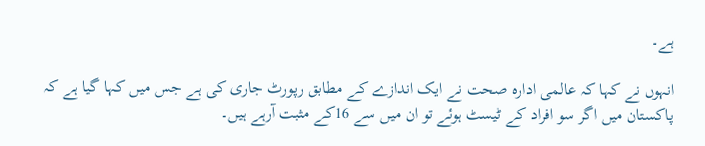ہے۔

انہوں نے کہا کہ عالمی ادارہ صحت نے ایک اندازے کے مطابق رپورٹ جاری کی ہے جس میں کہا گیا ہے کہ پاکستان میں اگر سو افراد کے ٹیسٹ ہوئے تو ان میں سے 16کے مثبت آرہے ہیں۔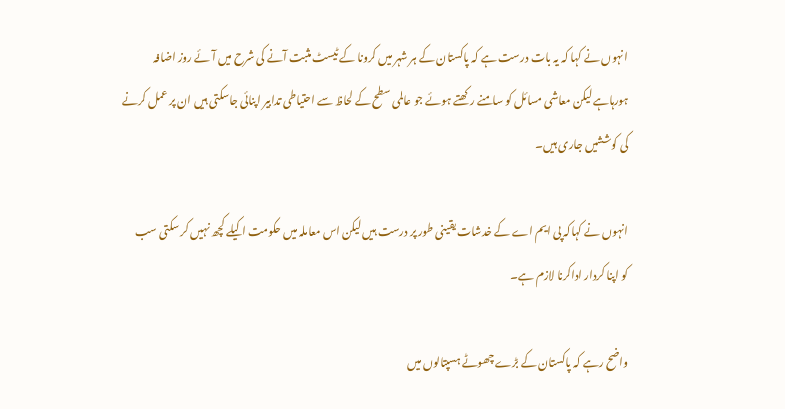انہوں نے کہا کہ یہ بات درست ہے کہ پاکستان کے ہر شہر میں کرونا کے ٹیسٹ مثبت آنے کی شرح میں آئے روز اضافہ ہورہاہے لیکن معاشی مسائل کو سامنے رکھتے ہوئے جو عالمی سطح کے لحاظ سے احتیاطی تدابیر اپنائی جاسکتی ہیں ان پر عمل کرنے کی کوششیں جاری ہیں۔

انہوں نے کہاکہ پی ایم اے کے خدشات یقینی طور پر درست ہیں لیکن اس معاملہ میں حکومت اکیلے کچھ نہیں کر سکتی سب کو اپنا کردار اداکرنا لازم ہے۔

واضح رہے کہ پاکستان کے بڑے چھوٹے ہسپتالوں میں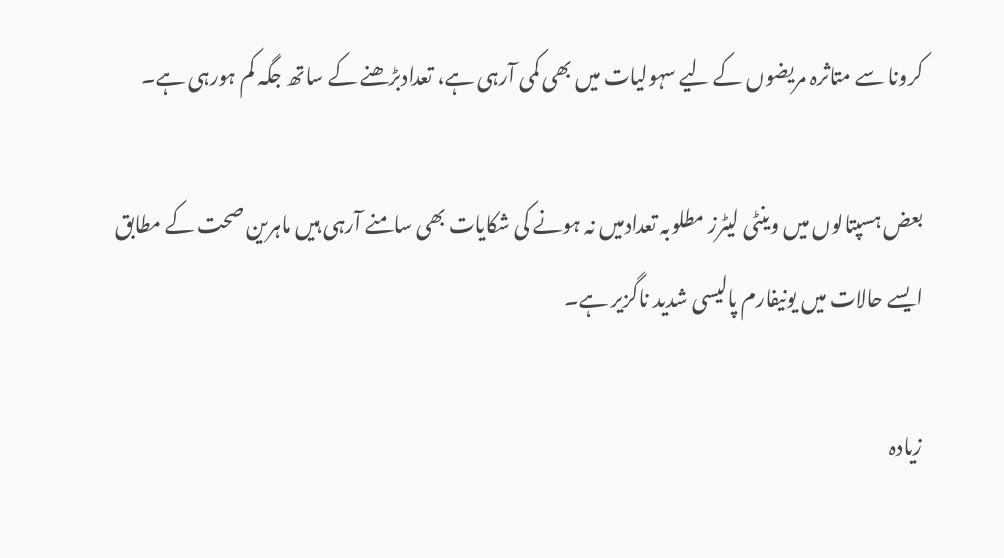کرونا سے متاثرہ مریضوں کے لیے سہولیات میں بھی کمی آرہی ہے، تعدادبڑھنے کے ساتھ جگہ کم ہورہی ہے۔

بعض ہسپتالوں میں وینٹی لیٹرز مطلوبہ تعدادمیں نہ ہونے کی شکایات بھی سامنے آرہی ہیں ماہرین صحت کے مطابق ایسے حالات میں یونیفارم پالیسی شدید ناگزیر ہے۔

زیادہ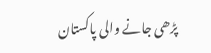پڑھی جانے والی پاکستان